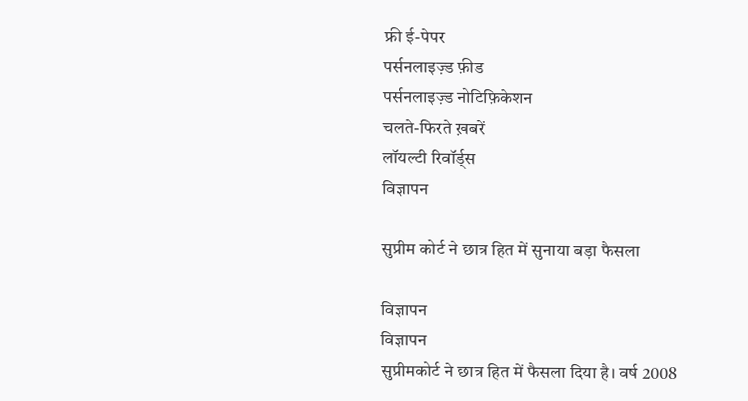फ्री ई-पेपर
पर्सनलाइज़्ड फ़ीड
पर्सनलाइज़्ड नोटिफ़िकेशन
चलते-फिरते ख़बरें
लॉयल्टी रिवॉर्ड्स
विज्ञापन

सुप्रीम कोर्ट ने छात्र हित में सुनाया बड़ा फैसला

विज्ञापन
विज्ञापन
सुप्रीमकोर्ट ने छात्र हित में फैसला दिया है। वर्ष 2008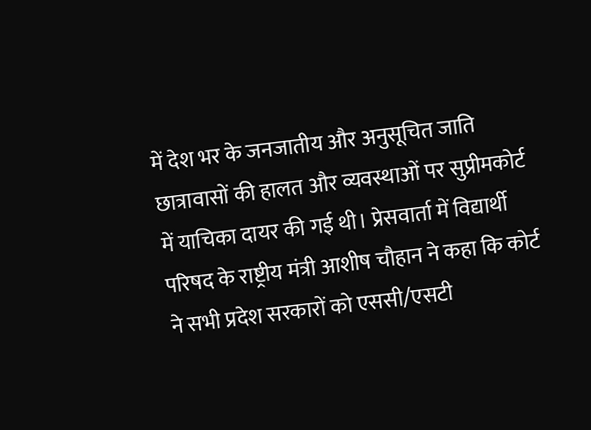में देश भर के जनजातीय और अनुसूचित जाति छात्रावासों की हालत और व्यवस्थाओं पर सुप्रीमकोर्ट में याचिका दायर की गई थी। प्रेसवार्ता में विद्यार्थी परिषद के राष्ट्रीय मंत्री आशीष चौहान ने कहा कि कोर्ट ने सभी प्रदेश सरकारों को एससी/एसटी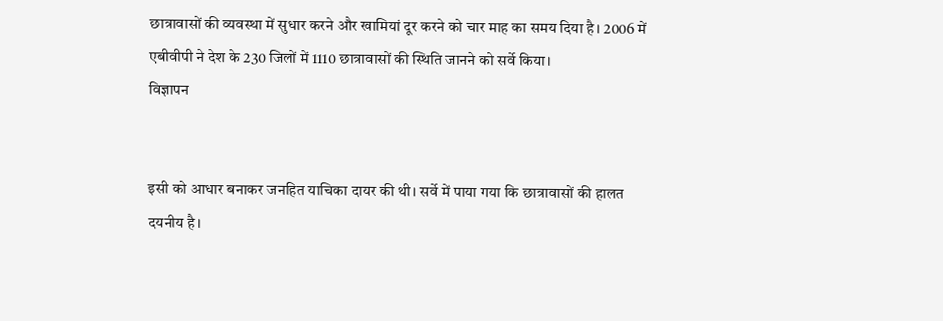छात्रावासों की व्यवस्था में सुधार करने और खामियां दूर करने को चार माह का समय दिया है। 2006 में एबीवीपी ने देश के 230 जिलों में 1110 छात्रावासों की स्थिति जानने को सर्वे किया।
विज्ञापन


इसी को आधार बनाकर जनहित याचिका दायर की थी। सर्वे में पाया गया कि छात्रावासों की हालत दयनीय है।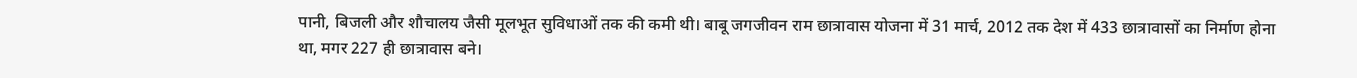पानी, बिजली और शौचालय जैसी मूलभूत सुविधाओं तक की कमी थी। बाबू जगजीवन राम छात्रावास योजना में 31 मार्च, 2012 तक देश में 433 छात्रावासों का निर्माण होना था, मगर 227 ही छात्रावास बने।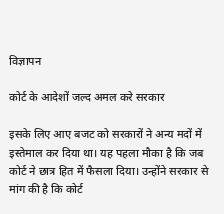विज्ञापन

कोर्ट के आदेशों जल्द अमल करे सरकार

इसके लिए आए बजट को सरकारों ने अन्य मदों में इस्तेमाल कर दिया था। यह पहला मौका है कि जब कोर्ट ने छात्र हित में फैसला दिया। उन्होंने सरकार से मांग की है कि कोर्ट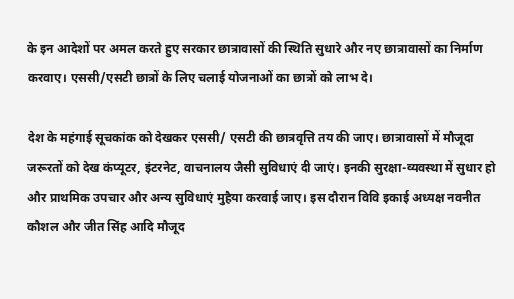के इन आदेशों पर अमल करते हुए सरकार छात्रावासों की स्थिति सुधारे और नए छात्रावासों का निर्माण करवाए। एससी/एसटी छात्रों के लिए चलाई योजनाओं का छात्रों को लाभ दे।

देश के महंगाई सूचकांक को देखकर एससी/ एसटी की छात्रवृत्ति तय की जाए। छात्रावासों में मौजूदा जरूरतों को देख कंप्यूटर, इंटरनेट, वाचनालय जैसी सुविधाएं दी जाएं। इनकी सुरक्षा-व्यवस्था में सुधार हो और प्राथमिक उपचार और अन्य सुविधाएं मुहैया करवाई जाए। इस दौरान विवि इकाई अध्यक्ष नवनीत कौशल और जीत सिंह आदि मौजूद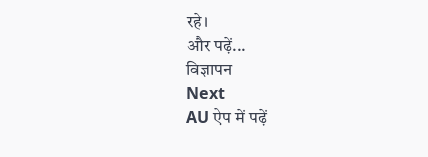रहे।
और पढ़ें...
विज्ञापन
Next
AU ऐप में पढ़ें